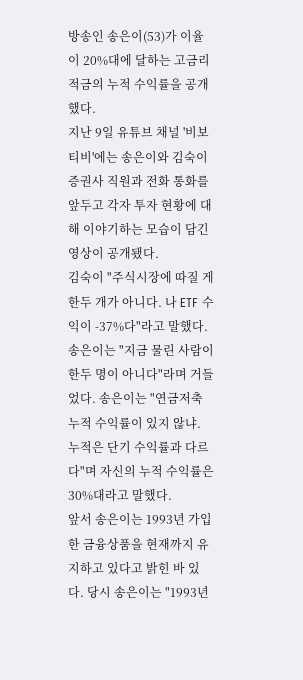방송인 송은이(53)가 이율이 20%대에 달하는 고금리 적금의 누적 수익률을 공개했다.
지난 9일 유튜브 채널 '비보티비'에는 송은이와 김숙이 증권사 직원과 전화 통화를 앞두고 각자 투자 현황에 대해 이야기하는 모습이 담긴 영상이 공개됐다.
김숙이 "주식시장에 따질 게 한두 개가 아니다. 나 ETF 수익이 -37%다"라고 말했다.
송은이는 "지금 물린 사람이 한두 명이 아니다"라며 거들었다. 송은이는 "연금저축 누적 수익률이 있지 않냐. 누적은 단기 수익률과 다르다"며 자신의 누적 수익률은 30%대라고 말했다.
앞서 송은이는 1993년 가입한 금융상품을 현재까지 유지하고 있다고 밝힌 바 있다. 당시 송은이는 "1993년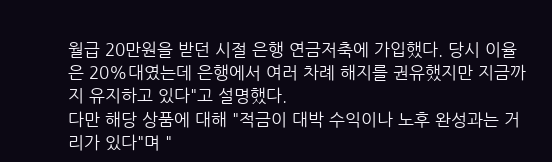월급 20만원을 받던 시절 은행 연금저축에 가입했다. 당시 이율은 20%대였는데 은행에서 여러 차례 해지를 권유했지만 지금까지 유지하고 있다"고 설명했다.
다만 해당 상품에 대해 "적금이 대박 수익이나 노후 완성과는 거리가 있다"며 "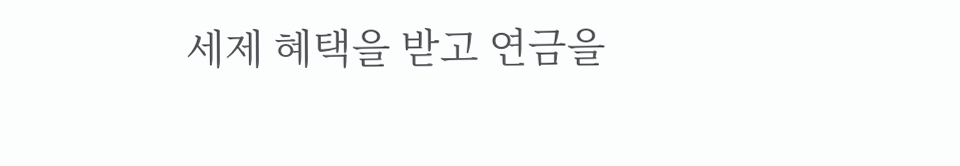세제 혜택을 받고 연금을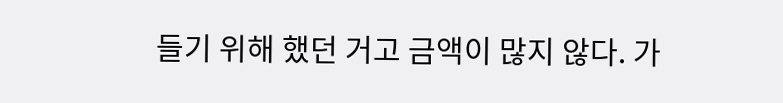들기 위해 했던 거고 금액이 많지 않다. 가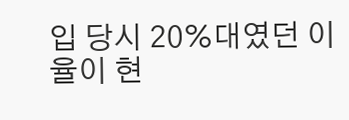입 당시 20%대였던 이율이 현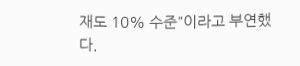재도 10% 수준"이라고 부연했다.